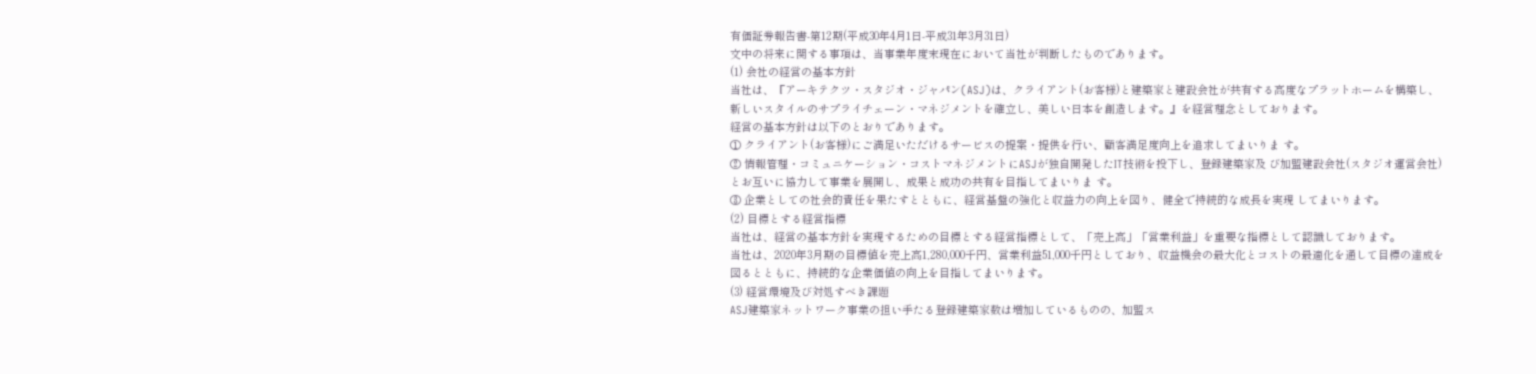有価証券報告書-第12期(平成30年4月1日-平成31年3月31日)
文中の将来に関する事項は、当事業年度末現在において当社が判断したものであります。
(1) 会社の経営の基本方針
当社は、『アーキテクツ・スタジオ・ジャパン(ASJ)は、クライアント(お客様)と建築家と建設会社が共有する高度なプラットホームを構築し、新しいスタイルのサプライチェーン・マネジメントを確立し、美しい日本を創造します。』を経営理念としております。
経営の基本方針は以下のとおりであります。
① クライアント(お客様)にご満足いただけるサービスの提案・提供を行い、顧客満足度向上を追求してまいりま す。
② 情報管理・コミュニケーション・コストマネジメントにASJが独自開発したIT技術を投下し、登録建築家及 び加盟建設会社(スタジオ運営会社)とお互いに協力して事業を展開し、成果と成功の共有を目指してまいりま す。
③ 企業としての社会的責任を果たすとともに、経営基盤の強化と収益力の向上を図り、健全で持続的な成長を実現 してまいります。
(2) 目標とする経営指標
当社は、経営の基本方針を実現するための目標とする経営指標として、「売上高」「営業利益」を重要な指標として認識しております。
当社は、2020年3月期の目標値を売上高1,280,000千円、営業利益51,000千円としており、収益機会の最大化とコストの最適化を通して目標の達成を図るとともに、持続的な企業価値の向上を目指してまいります。
(3) 経営環境及び対処すべき課題
ASJ建築家ネットワーク事業の担い手たる登録建築家数は増加しているものの、加盟ス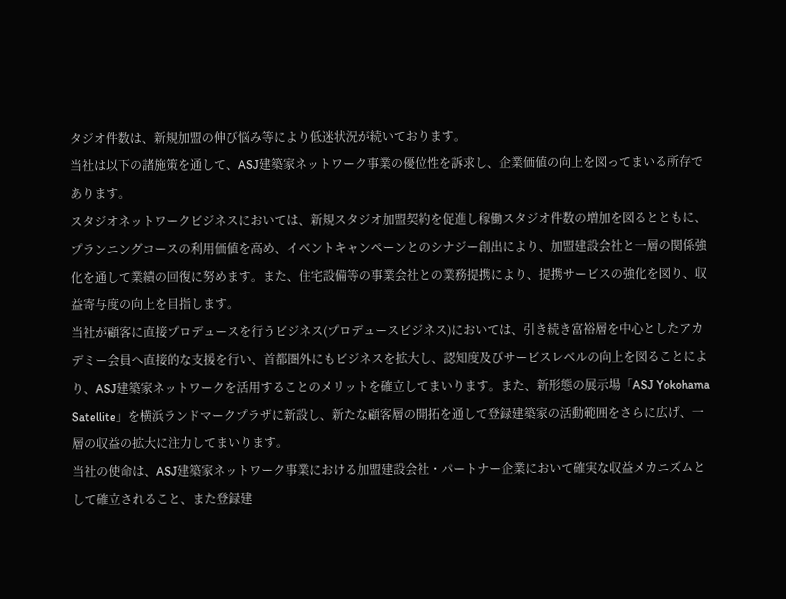タジオ件数は、新規加盟の伸び悩み等により低迷状況が続いております。
当社は以下の諸施策を通して、ASJ建築家ネットワーク事業の優位性を訴求し、企業価値の向上を図ってまいる所存であります。
スタジオネットワークビジネスにおいては、新規スタジオ加盟契約を促進し稼働スタジオ件数の増加を図るとともに、プランニングコースの利用価値を高め、イベントキャンペーンとのシナジー創出により、加盟建設会社と一層の関係強化を通して業績の回復に努めます。また、住宅設備等の事業会社との業務提携により、提携サービスの強化を図り、収益寄与度の向上を目指します。
当社が顧客に直接プロデュースを行うビジネス(プロデュースビジネス)においては、引き続き富裕層を中心としたアカデミー会員へ直接的な支援を行い、首都圏外にもビジネスを拡大し、認知度及びサービスレベルの向上を図ることにより、ASJ建築家ネットワークを活用することのメリットを確立してまいります。また、新形態の展示場「ASJ Yokohama Satellite」を横浜ランドマークプラザに新設し、新たな顧客層の開拓を通して登録建築家の活動範囲をさらに広げ、一層の収益の拡大に注力してまいります。
当社の使命は、ASJ建築家ネットワーク事業における加盟建設会社・パートナー企業において確実な収益メカニズムとして確立されること、また登録建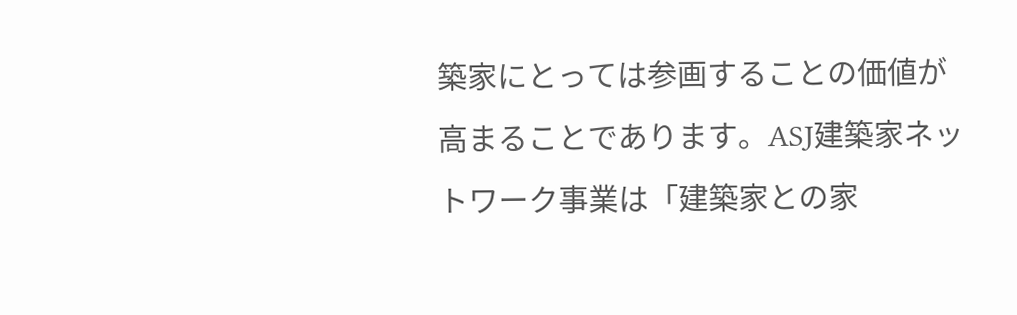築家にとっては参画することの価値が高まることであります。ASJ建築家ネットワーク事業は「建築家との家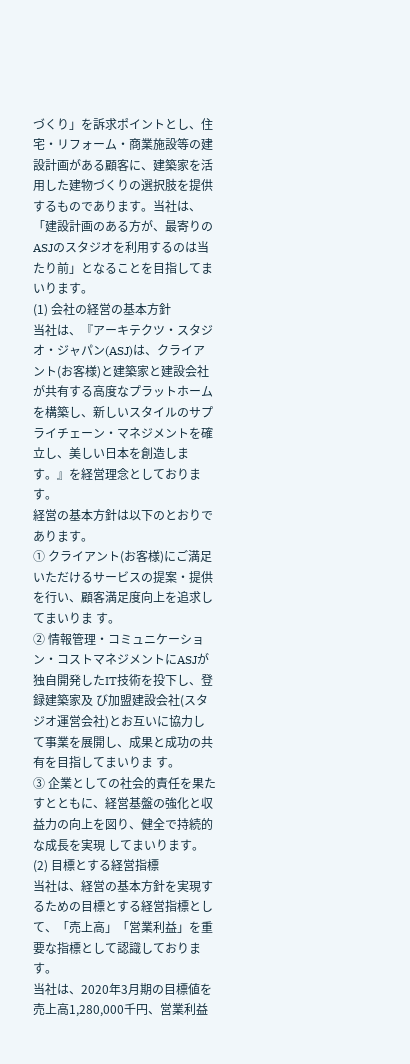づくり」を訴求ポイントとし、住宅・リフォーム・商業施設等の建設計画がある顧客に、建築家を活用した建物づくりの選択肢を提供するものであります。当社は、「建設計画のある方が、最寄りのASJのスタジオを利用するのは当たり前」となることを目指してまいります。
(1) 会社の経営の基本方針
当社は、『アーキテクツ・スタジオ・ジャパン(ASJ)は、クライアント(お客様)と建築家と建設会社が共有する高度なプラットホームを構築し、新しいスタイルのサプライチェーン・マネジメントを確立し、美しい日本を創造します。』を経営理念としております。
経営の基本方針は以下のとおりであります。
① クライアント(お客様)にご満足いただけるサービスの提案・提供を行い、顧客満足度向上を追求してまいりま す。
② 情報管理・コミュニケーション・コストマネジメントにASJが独自開発したIT技術を投下し、登録建築家及 び加盟建設会社(スタジオ運営会社)とお互いに協力して事業を展開し、成果と成功の共有を目指してまいりま す。
③ 企業としての社会的責任を果たすとともに、経営基盤の強化と収益力の向上を図り、健全で持続的な成長を実現 してまいります。
(2) 目標とする経営指標
当社は、経営の基本方針を実現するための目標とする経営指標として、「売上高」「営業利益」を重要な指標として認識しております。
当社は、2020年3月期の目標値を売上高1,280,000千円、営業利益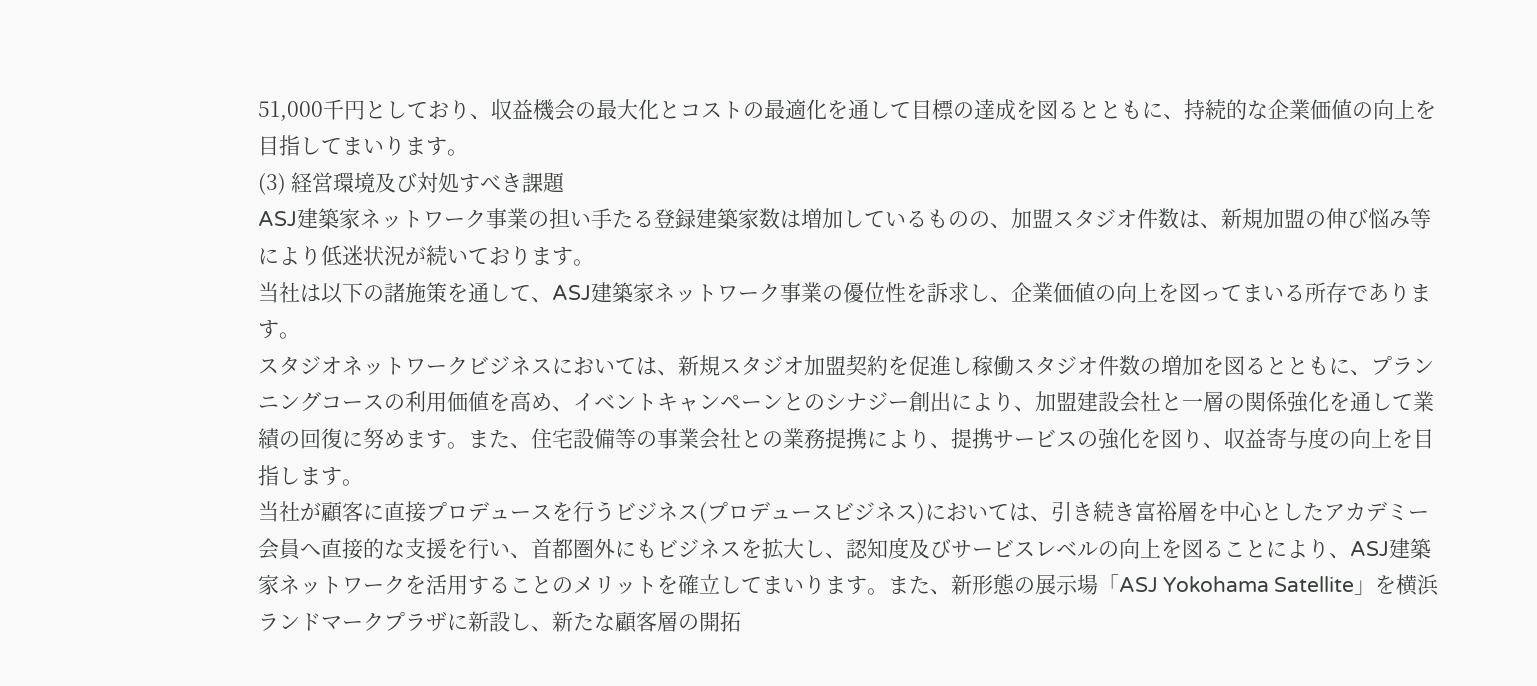51,000千円としており、収益機会の最大化とコストの最適化を通して目標の達成を図るとともに、持続的な企業価値の向上を目指してまいります。
(3) 経営環境及び対処すべき課題
ASJ建築家ネットワーク事業の担い手たる登録建築家数は増加しているものの、加盟スタジオ件数は、新規加盟の伸び悩み等により低迷状況が続いております。
当社は以下の諸施策を通して、ASJ建築家ネットワーク事業の優位性を訴求し、企業価値の向上を図ってまいる所存であります。
スタジオネットワークビジネスにおいては、新規スタジオ加盟契約を促進し稼働スタジオ件数の増加を図るとともに、プランニングコースの利用価値を高め、イベントキャンペーンとのシナジー創出により、加盟建設会社と一層の関係強化を通して業績の回復に努めます。また、住宅設備等の事業会社との業務提携により、提携サービスの強化を図り、収益寄与度の向上を目指します。
当社が顧客に直接プロデュースを行うビジネス(プロデュースビジネス)においては、引き続き富裕層を中心としたアカデミー会員へ直接的な支援を行い、首都圏外にもビジネスを拡大し、認知度及びサービスレベルの向上を図ることにより、ASJ建築家ネットワークを活用することのメリットを確立してまいります。また、新形態の展示場「ASJ Yokohama Satellite」を横浜ランドマークプラザに新設し、新たな顧客層の開拓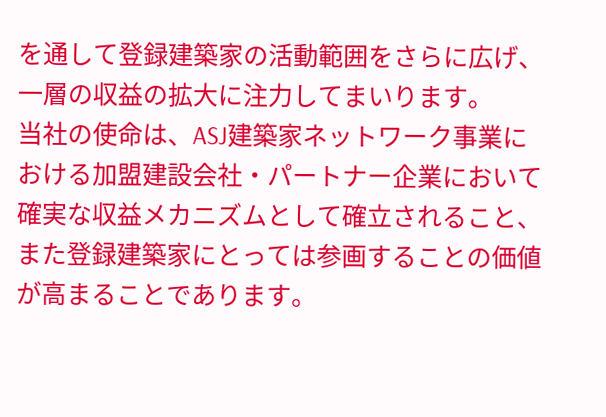を通して登録建築家の活動範囲をさらに広げ、一層の収益の拡大に注力してまいります。
当社の使命は、ASJ建築家ネットワーク事業における加盟建設会社・パートナー企業において確実な収益メカニズムとして確立されること、また登録建築家にとっては参画することの価値が高まることであります。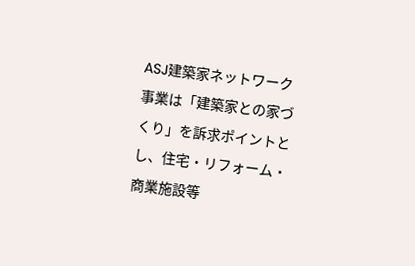ASJ建築家ネットワーク事業は「建築家との家づくり」を訴求ポイントとし、住宅・リフォーム・商業施設等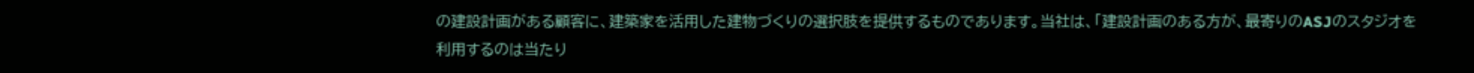の建設計画がある顧客に、建築家を活用した建物づくりの選択肢を提供するものであります。当社は、「建設計画のある方が、最寄りのASJのスタジオを利用するのは当たり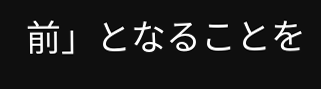前」となることを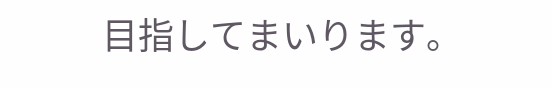目指してまいります。